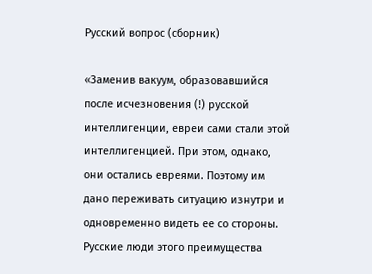Русский вопрос (сборник)

«Заменив вакуум, образовавшийся после исчезновения (!) русской интеллигенции, евреи сами стали этой интеллигенцией. При этом, однако, они остались евреями. Поэтому им дано переживать ситуацию изнутри и одновременно видеть ее со стороны. Русские люди этого преимущества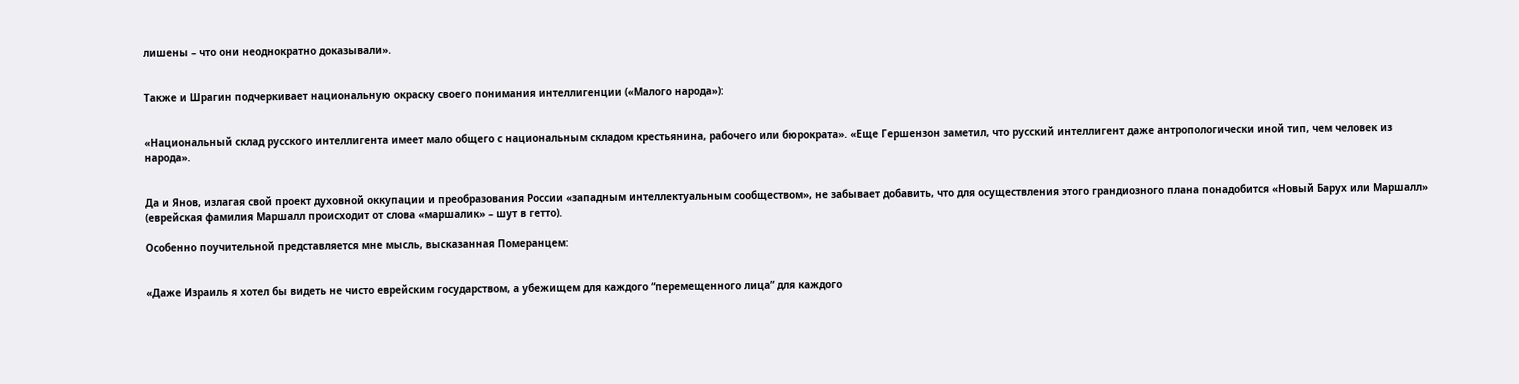лишены – что они неоднократно доказывали».


Также и Шрагин подчеркивает национальную окраску своего понимания интеллигенции («Малого народа»):


«Национальный склад русского интеллигента имеет мало общего с национальным складом крестьянина, рабочего или бюрократа». «Еще Гершензон заметил, что русский интеллигент даже антропологически иной тип, чем человек из народа».


Да и Янов, излагая свой проект духовной оккупации и преобразования России «западным интеллектуальным сообществом», не забывает добавить, что для осуществления этого грандиозного плана понадобится «Новый Барух или Маршалл» (еврейская фамилия Маршалл происходит от слова «маршалик» – шут в гетто).

Особенно поучительной представляется мне мысль, высказанная Померанцем:


«Даже Израиль я хотел бы видеть не чисто еврейским государством, а убежищем для каждого “перемещенного лица” для каждого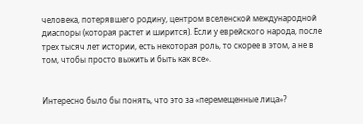человека, потерявшего родину, центром вселенской международной диаспоры (которая растет и ширится). Если у еврейского народа, после трех тысяч лет истории, есть некоторая роль, то скорее в этом, а не в том, чтобы просто выжить и быть как все».


Интересно было бы понять, что это за «перемещенные лица»?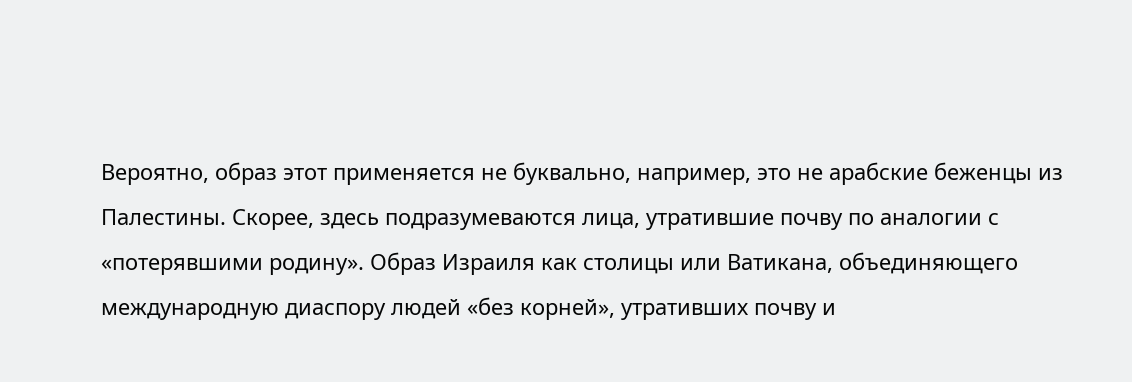Вероятно, образ этот применяется не буквально, например, это не арабские беженцы из Палестины. Скорее, здесь подразумеваются лица, утратившие почву по аналогии с «потерявшими родину». Образ Израиля как столицы или Ватикана, объединяющего международную диаспору людей «без корней», утративших почву и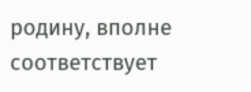родину, вполне соответствует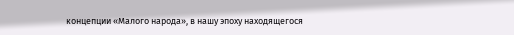концепции «Малого народа», в нашу эпоху находящегося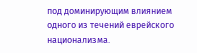под доминирующим влиянием одного из течений еврейского национализма.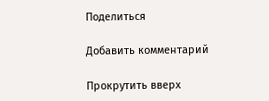Поделиться

Добавить комментарий

Прокрутить вверх